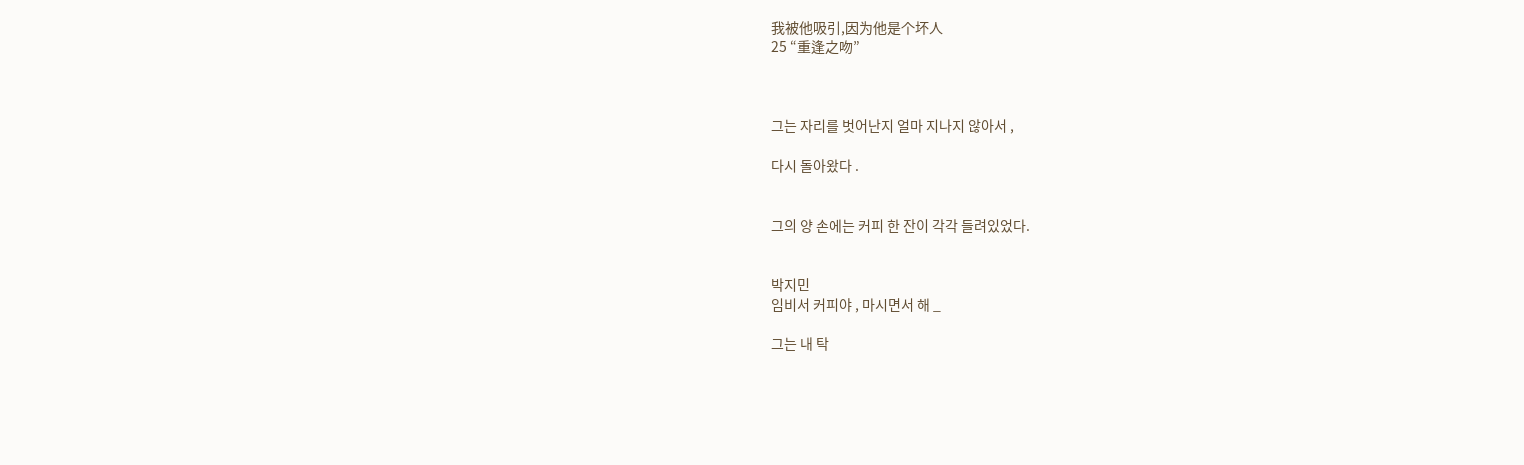我被他吸引,因为他是个坏人
25 “重逢之吻”



그는 자리를 벗어난지 얼마 지나지 않아서 ,

다시 돌아왔다 .


그의 양 손에는 커피 한 잔이 각각 들려있었다.


박지민
임비서 커피야 , 마시면서 해 _

그는 내 탁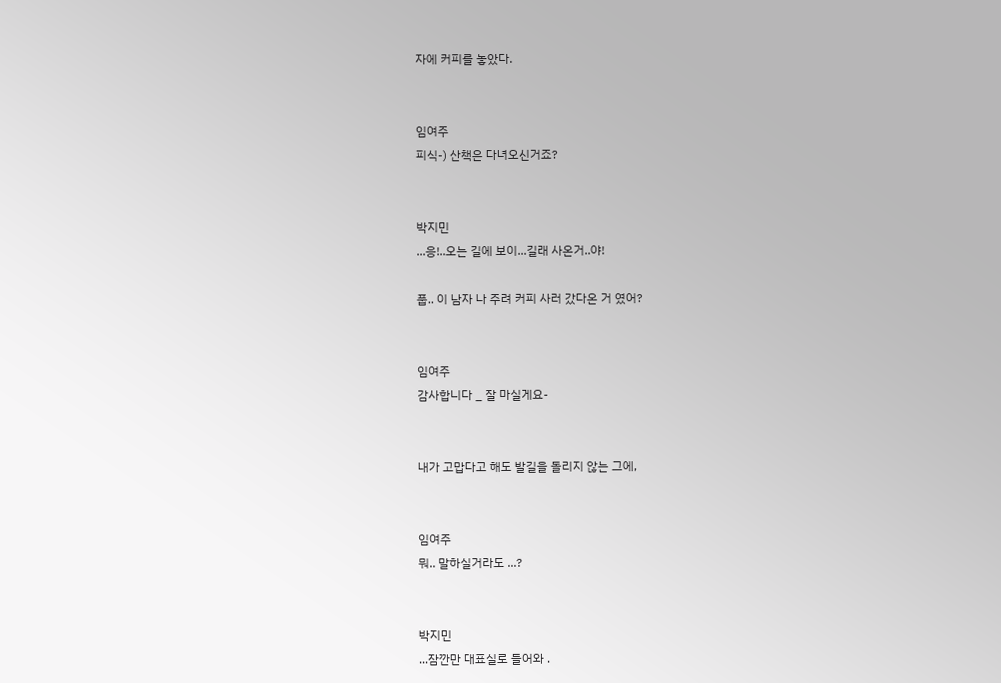자에 커피를 놓았다.


임여주
피식-) 산책은 다녀오신거죠?


박지민
...응!..오는 길에 보이...길래 사온거..야!

풉.. 이 남자 나 주려 커피 사러 갔다온 거 였어?


임여주
감사합니다 _ 잘 마실게요-


내가 고맙다고 해도 발길을 돌리지 않는 그에,


임여주
뭐.. 말하실거라도 ...?


박지민
...잠깐만 대표실로 들어와 .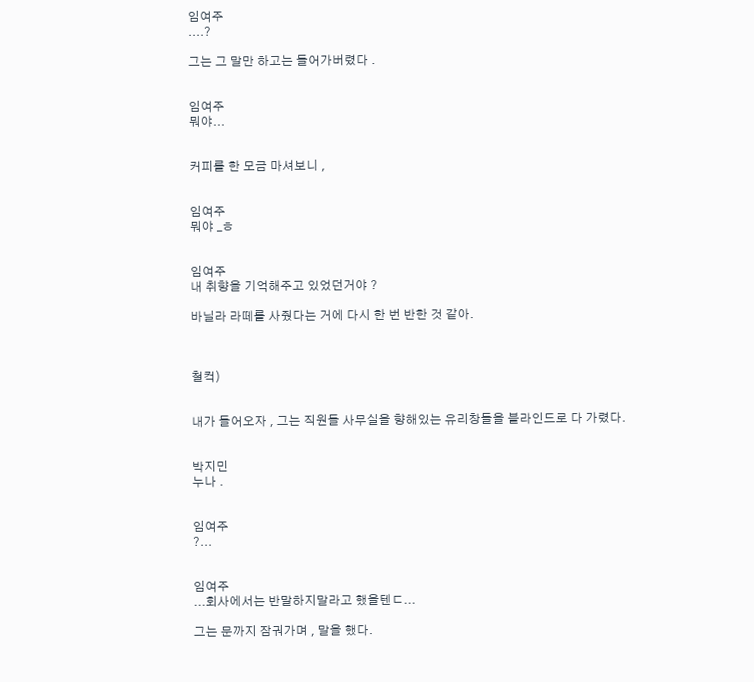임여주
....?

그는 그 말만 하고는 들어가버렸다 .


임여주
뭐야...


커피를 한 모금 마셔보니 ,


임여주
뭐야 _ㅎ


임여주
내 취향을 기억해주고 있었던거야 ?

바닐라 라떼를 사줬다는 거에 다시 한 번 반한 것 같아.



철컥)


내가 들어오자 , 그는 직원들 사무실을 향해있는 유리창들을 블라인드로 다 가렸다.


박지민
누나 .


임여주
?...


임여주
...회사에서는 반말하지말라고 했을텐ㄷ...

그는 문까지 잠궈가며 , 말을 했다.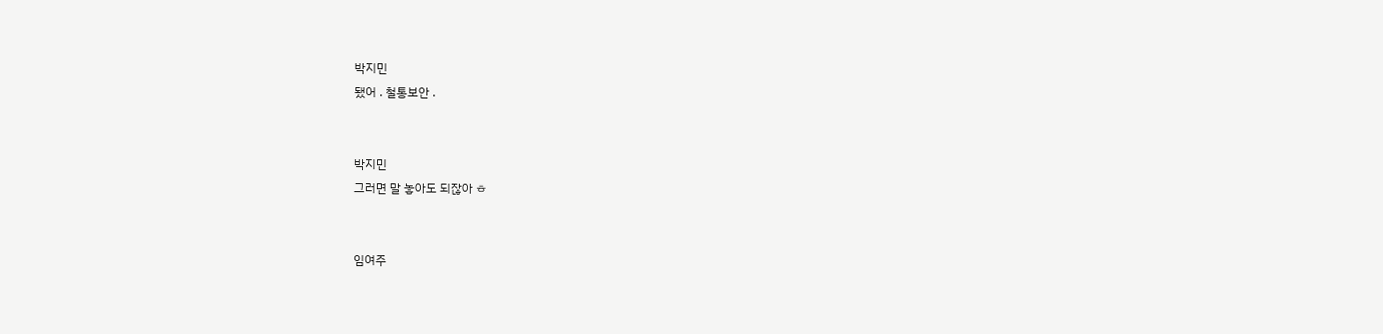박지민
됐어 . 철통보안 .


박지민
그러면 말 놓아도 되잖아 ㅎ


임여주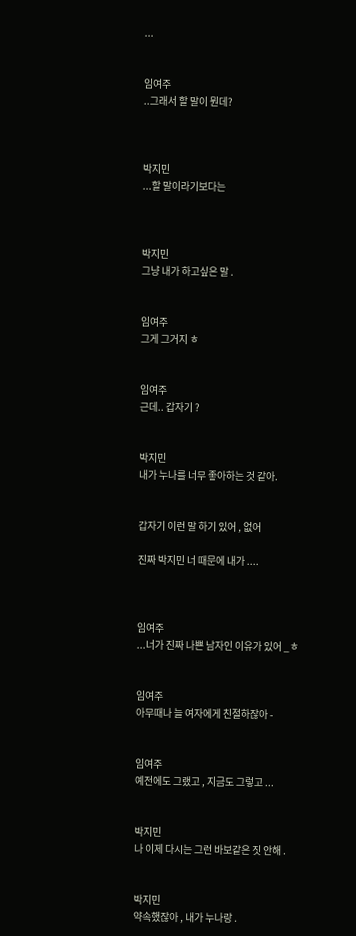...


임여주
..그래서 할 말이 뭔데?



박지민
...할 말이라기보다는



박지민
그냥 내가 하고싶은 말 .


임여주
그게 그거지 ㅎ


임여주
근데.. 갑자기 ?


박지민
내가 누나를 너무 좋아하는 것 같아.


갑자기 이런 말 하기 있어 , 없어

진짜 박지민 너 때문에 내가 ....



임여주
...너가 진짜 나쁜 남자인 이유가 있어 _ㅎ


임여주
아무때나 늘 여자에게 친절하잖아 -


임여주
예전에도 그랬고 , 지금도 그렇고 ...


박지민
나 이제 다시는 그런 바보같은 짓 안해 .


박지민
약속했잖아 , 내가 누나랑 .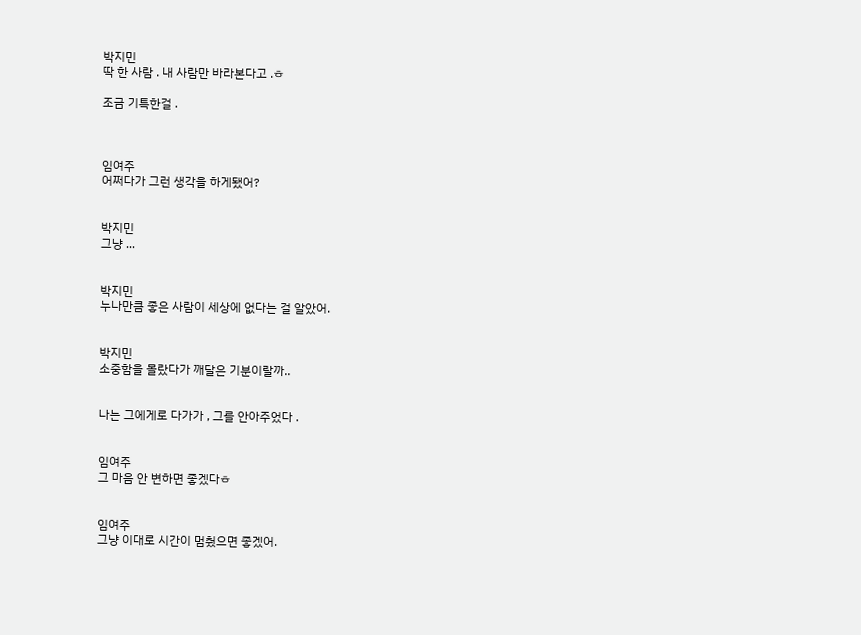박지민
딱 한 사람 . 내 사람만 바라본다고 .ㅎ

조금 기특한걸 .



임여주
어쩌다가 그런 생각을 하게됐어?


박지민
그냥 ...


박지민
누나만큼 좋은 사람이 세상에 없다는 걸 알았어.


박지민
소중함을 몰랐다가 깨달은 기분이랄까..


나는 그에게로 다가가 , 그를 안아주었다 .


임여주
그 마음 안 변하면 좋겠다ㅎ


임여주
그냥 이대로 시간이 멈췄으면 좋겠어.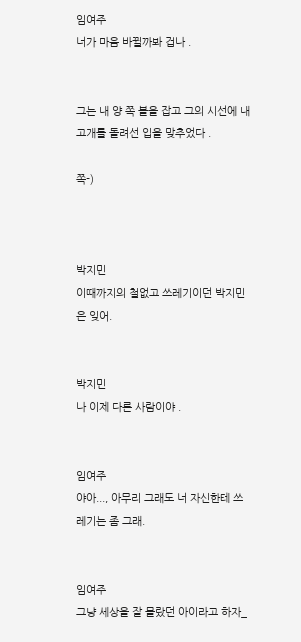임여주
너가 마음 바뀔까봐 겁나 .


그는 내 양 쪽 볼을 잡고 그의 시선에 내 고개를 돌려선 입을 맞추었다 .

쪽-)



박지민
이때까지의 철없고 쓰레기이던 박지민은 잊어.


박지민
나 이제 다른 사람이야 .


임여주
야아..., 아무리 그래도 너 자신한테 쓰레기는 좀 그래.


임여주
그냥 세상을 잘 몰랐던 아이라고 하자_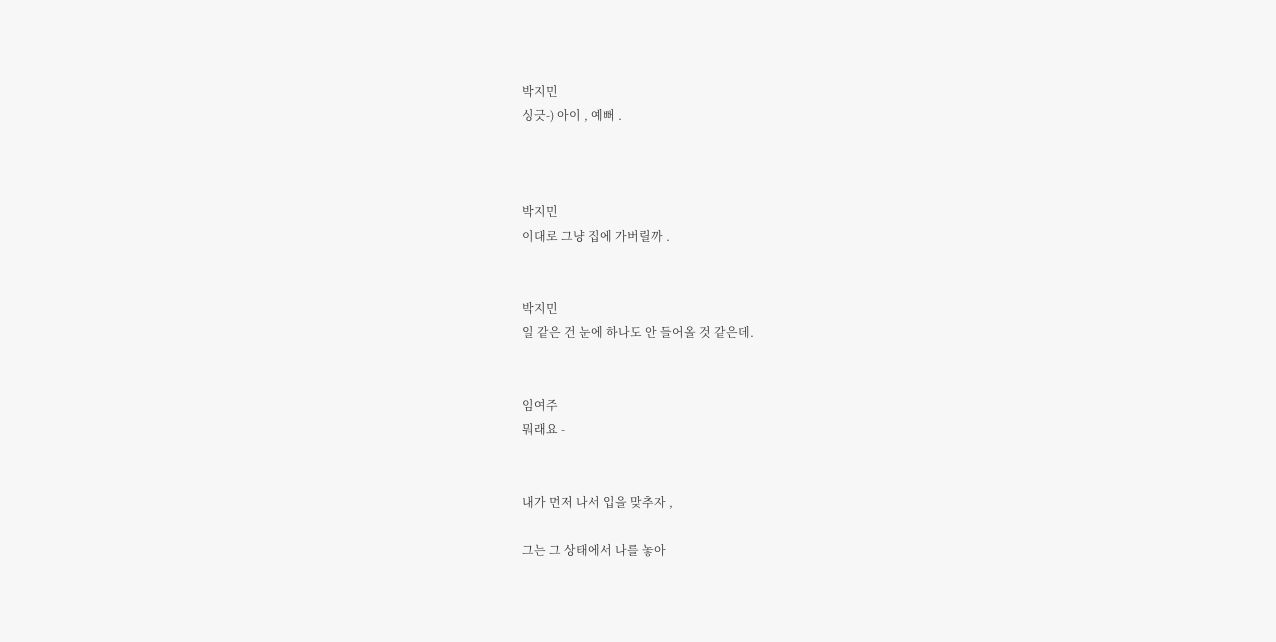박지민
싱긋-) 아이 , 예뻐 .



박지민
이대로 그냥 집에 가버릴까 .


박지민
일 같은 건 눈에 하나도 안 들어올 것 같은데.


임여주
뭐래요 -


내가 먼저 나서 입을 맞추자 ,

그는 그 상태에서 나를 놓아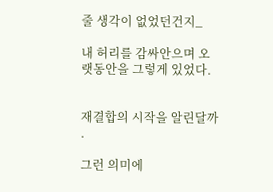줄 생각이 없었던건지_

내 허리를 감싸안으며 오랫동안을 그렇게 있었다.


재결합의 시작을 알린달까 .

그런 의미에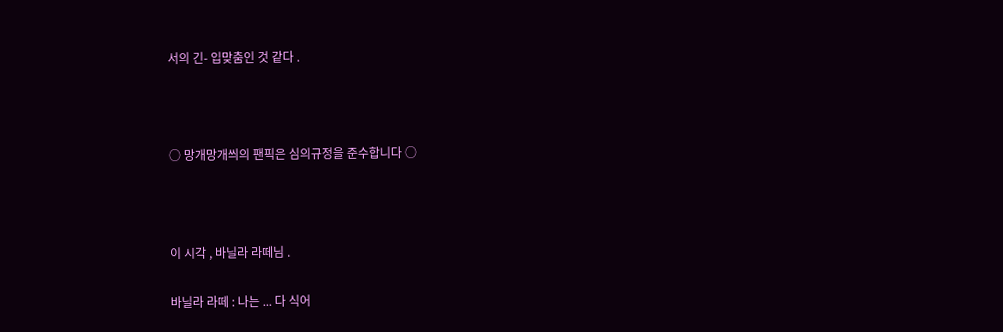서의 긴- 입맞춤인 것 같다 .



○ 망개망개씌의 팬픽은 심의규정을 준수합니다 ○



이 시각 , 바닐라 라떼님 .

바닐라 라떼 : 나는 ... 다 식어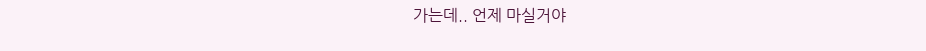가는데.. 언제 마실거야